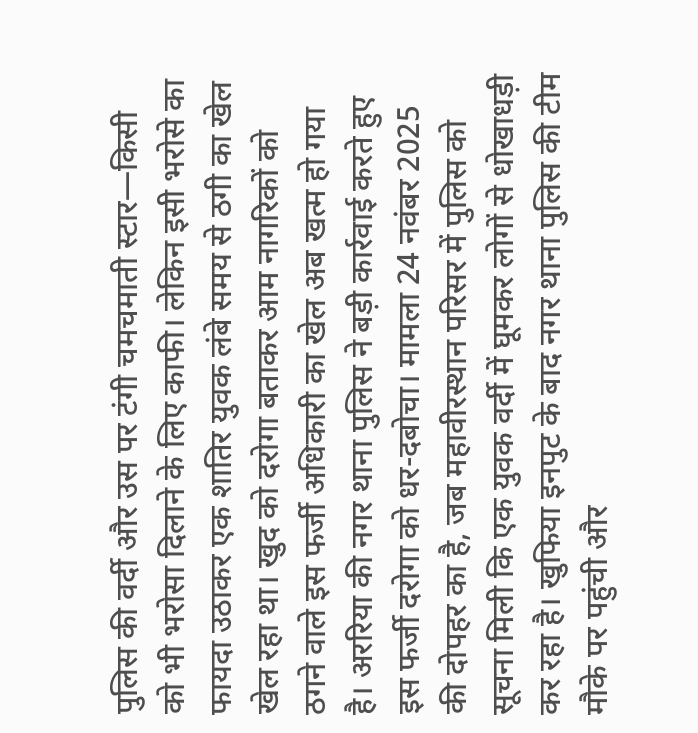पुलिस की वर्दी और उस पर टंगी चमचमाती स्टार—किसी को भी भरोसा दिलाने के लिए काफी। लेकिन इसी भरोसे का फायदा उठाकर एक शातिर युवक लंबे समय से ठगी का खेल खेल रहा था। खुद को दरोगा बताकर आम नागरिकों को ठगने वाले इस फर्जी अधिकारी का खेल अब खत्म हो गया है। अररिया की नगर थाना पुलिस ने बड़ी कार्रवाई करते हुए इस फर्जी दरोगा को धर-दबोचा। मामला 24 नवंबर 2025 की दोपहर का है, जब महावीरस्थान परिसर में पुलिस को सूचना मिली कि एक युवक वर्दी में घूमकर लोगों से धोखाधड़ी कर रहा है। खुफिया इनपुट के बाद नगर थाना पुलिस की टीम मौके पर पहुंची और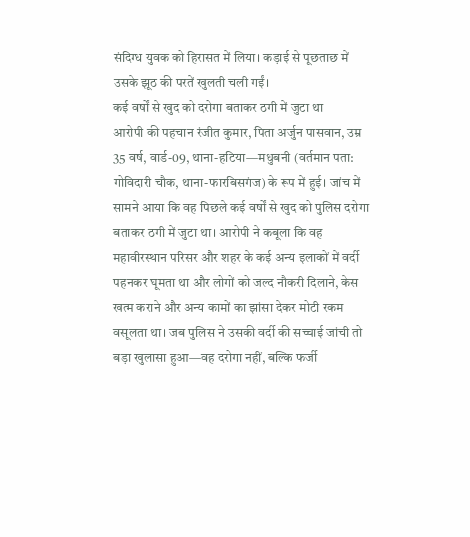संदिग्ध युवक को हिरासत में लिया। कड़ाई से पूछताछ में उसके झूठ की परतें खुलती चली गईं।
कई वर्षों से खुद को दरोगा बताकर ठगी में जुटा था
आरोपी की पहचान रंजीत कुमार, पिता अर्जुन पासवान, उम्र 35 वर्ष, वार्ड-09, थाना-हटिया—मधुबनी (वर्तमान पता: गोविदारी चौक, थाना-फारबिसगंज) के रूप में हुई। जांच में सामने आया कि वह पिछले कई वर्षों से खुद को पुलिस दरोगा बताकर ठगी में जुटा था। आरोपी ने कबूला कि वह महावीरस्थान परिसर और शहर के कई अन्य इलाकों में वर्दी पहनकर घूमता था और लोगों को जल्द नौकरी दिलाने, केस खत्म कराने और अन्य कामों का झांसा देकर मोटी रकम वसूलता था। जब पुलिस ने उसकी वर्दी की सच्चाई जांची तो बड़ा खुलासा हुआ—वह दरोगा नहीं, बल्कि फर्जी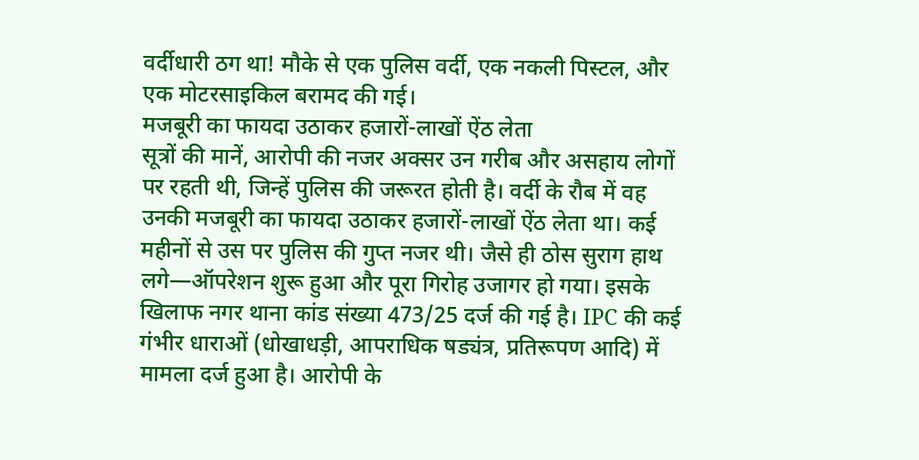वर्दीधारी ठग था! मौके से एक पुलिस वर्दी, एक नकली पिस्टल, और एक मोटरसाइकिल बरामद की गई।
मजबूरी का फायदा उठाकर हजारों-लाखों ऐंठ लेता
सूत्रों की मानें, आरोपी की नजर अक्सर उन गरीब और असहाय लोगों पर रहती थी, जिन्हें पुलिस की जरूरत होती है। वर्दी के रौब में वह उनकी मजबूरी का फायदा उठाकर हजारों-लाखों ऐंठ लेता था। कई महीनों से उस पर पुलिस की गुप्त नजर थी। जैसे ही ठोस सुराग हाथ लगे—ऑपरेशन शुरू हुआ और पूरा गिरोह उजागर हो गया। इसके खिलाफ नगर थाना कांड संख्या 473/25 दर्ज की गई है। IPC की कई गंभीर धाराओं (धोखाधड़ी, आपराधिक षड्यंत्र, प्रतिरूपण आदि) में मामला दर्ज हुआ है। आरोपी के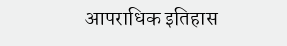आपराधिक इतिहास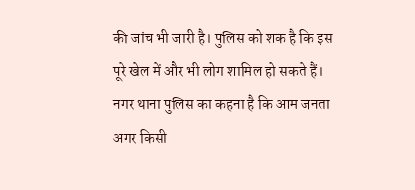की जांच भी जारी है। पुलिस को शक है कि इस पूरे खेल में और भी लोग शामिल हो सकते हैं। नगर थाना पुलिस का कहना है कि आम जनता अगर किसी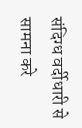संदिग्ध वर्दीधारी से सामना करे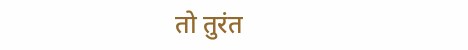तो तुरंत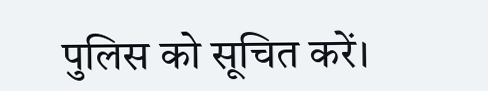पुलिस को सूचित करें।